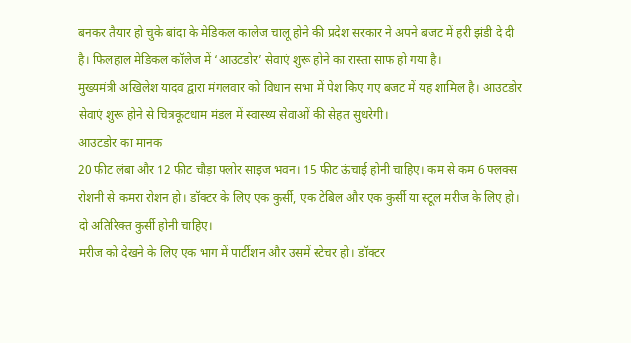बनकर तैयार हो चुके बांदा के मेडिकल कालेज चालू होने की प्रदेश सरकार ने अपने बजट में हरी झंडी दे दी है। फिलहाल मेडिकल कॉलेज में ‘आउटडोर’ सेवाएं शुरू होने का रास्ता साफ हो गया है।
मुख्यमंत्री अखिलेश यादव द्वारा मंगलवार को विधान सभा में पेश किए गए बजट में यह शामिल है। आउटडोर सेवाएं शुरू होने से चित्रकूटधाम मंडल में स्वास्थ्य सेवाओं की सेहत सुधरेगी।
आउटडोर का मानक
20 फीट लंबा और 12 फीट चौड़ा फ्लोर साइज भवन। 15 फीट ऊंचाई होनी चाहिए। कम से कम 6 फ्लक्स रोशनी से कमरा रोशन हो। डॉक्टर के लिए एक कुर्सी, एक टेबिल और एक कुर्सी या स्टूल मरीज के लिए हो। दो अतिरिक्त कुर्सी होनी चाहिए।
मरीज को देखने के लिए एक भाग में पार्टीशन और उसमें स्टेचर हो। डॉक्टर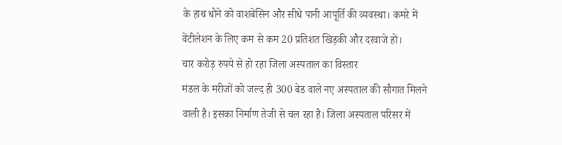के हाथ धोने को वाशबेसिन और सीधे पानी आपूर्ति की व्यवस्था। कमरे में वेंटीलेशन के लिए कम से कम 20 प्रतिशत खिड़की और दरवाजे हों।
चार करोड़ रुपये से हो रहा जिला अस्पताल का विस्तार
मंडल के मरीजों को जल्द ही 300 बेड वाले नए अस्पताल की सौगात मिलने वाली है। इसका निर्माण तेजी से चल रहा है। जिला अस्पताल परिसर में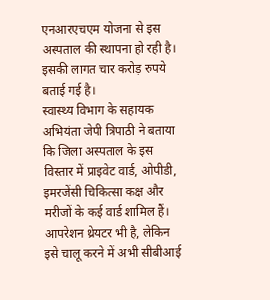एनआरएचएम योजना से इस अस्पताल की स्थापना हो रही है। इसकी लागत चार करोड़ रुपये बताई गई है।
स्वास्थ्य विभाग के सहायक अभियंता जेपी त्रिपाठी ने बताया कि जिला अस्पताल के इस विस्तार में प्राइवेट वार्ड, ओपीडी, इमरजेंसी चिकित्सा कक्ष और मरीजों के कई वार्ड शामिल हैं। आपरेशन थ्रेयटर भी है, लेकिन इसे चालू करने में अभी सीबीआई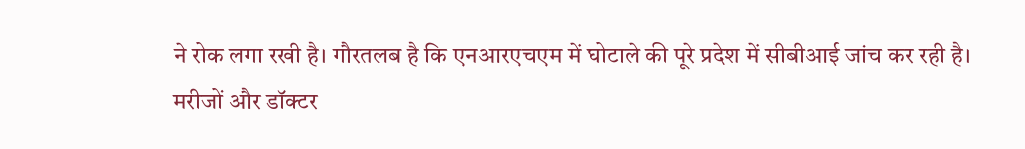ने रोक लगा रखी है। गौरतलब है कि एनआरएचएम में घोटाले की पूरे प्रदेश में सीबीआई जांच कर रही है।
मरीजों और डॉक्टर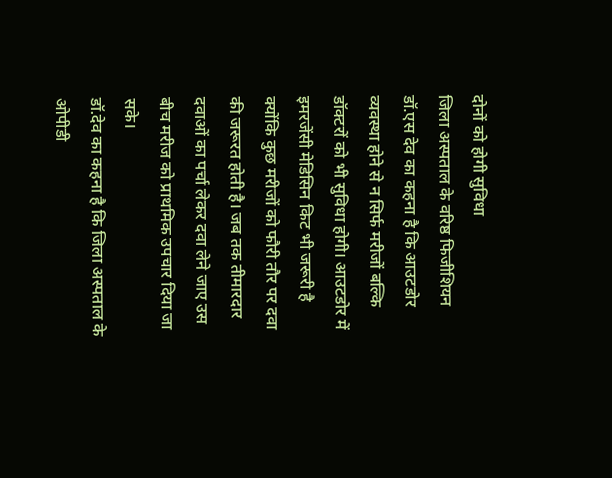दोनों को होगी सुविधा
जिला अस्पताल के वरिष्ठ फिजीशियन डॉ.एस देव का कहना है कि आउटडोर व्यवस्था होने से न सिर्फ मरीजों बल्कि डॉक्टरों को भी सुविधा होगी। आउटडोर में इमरजेंसी मेडिसिन किट भी जरूरी है क्योंकि कुछ मरीजों को फौरी तौर पर दवा की जरूरत होती है। जब तक तीमारदार दवाओं का पर्चा लेकर दवा लेने जाए उस बीच मरीज को प्राथमिक उपचार दिया जा सके।
डॉ.देव का कहना है कि जिला अस्पताल के ओपीडी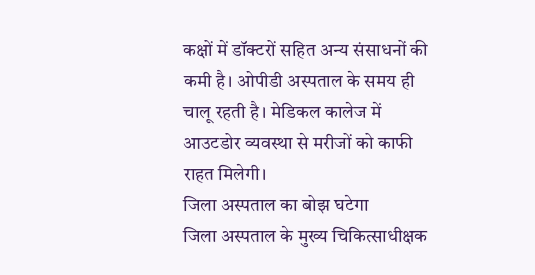कक्षों में डॉक्टरों सहित अन्य संसाधनों की कमी है। ओपीडी अस्पताल के समय ही चालू रहती है। मेडिकल कालेज में आउटडोर व्यवस्था से मरीजों को काफी राहत मिलेगी।
जिला अस्पताल का बोझ घटेगा
जिला अस्पताल के मुख्य चिकित्साधीक्षक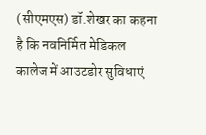(सीएमएस) डॉ.शेखर का कहना है कि नवनिर्मित मेडिकल कालेज में आउटडोर सुविधाएं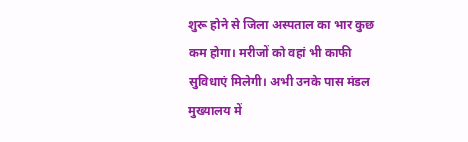शुरू होने से जिला अस्पताल का भार कुछ कम होगा। मरीजों को वहां भी काफी सुविधाएं मिलेगी। अभी उनके पास मंडल मुख्यालय में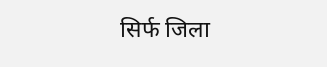सिर्फ जिला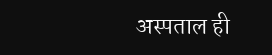अस्पताल ही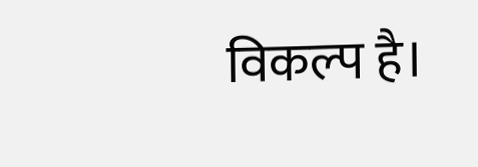विकल्प है।